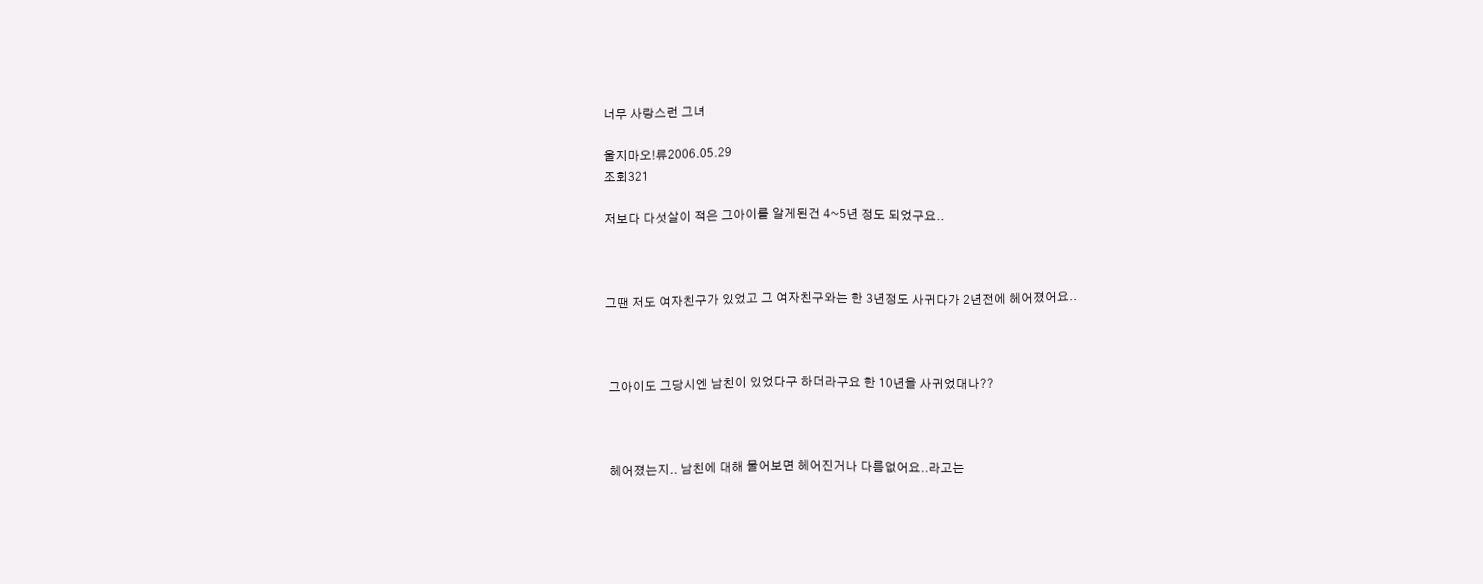너무 사랑스런 그녀

울지마오!류2006.05.29
조회321

저보다 다섯살이 적은 그아이를 알게된건 4~5년 정도 되었구요..



그땐 저도 여자친구가 있었고 그 여자친구와는 한 3년정도 사귀다가 2년전에 헤어졌어요..



 그아이도 그당시엔 남친이 있었다구 하더라구요 한 10년을 사귀었대나??



 헤어졌는지.. 남친에 대해 물어보면 헤어진거나 다름없어요..라고는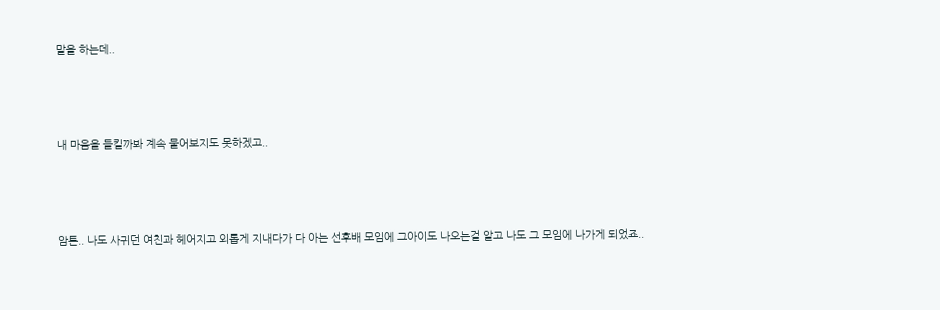말을 하는데..



내 마음을 들킬까봐 계속 물어보지도 못하겠고..



암튼.. 나도 사귀던 여친과 헤어지고 외롭게 지내다가 다 아는 선후배 모임에 그아이도 나오는걸 알고 나도 그 모임에 나가게 되었죠..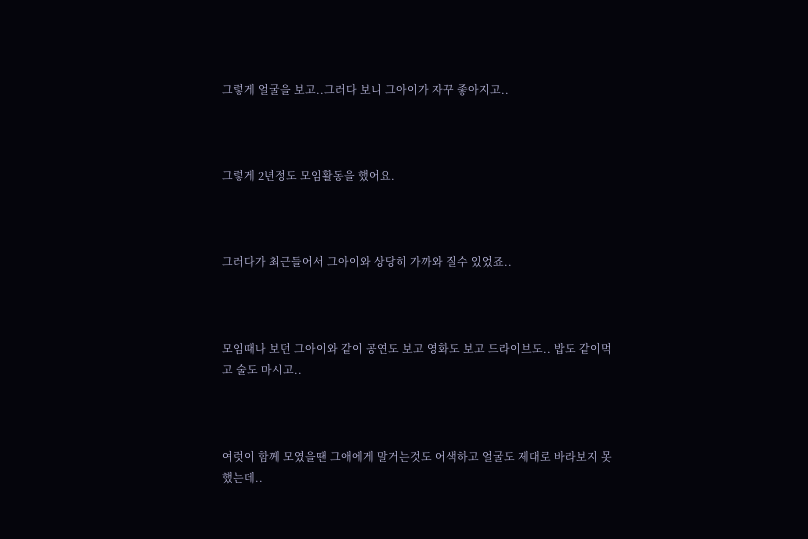그렇게 얼굴을 보고..그러다 보니 그아이가 자꾸 좋아지고..



그렇게 2년정도 모임활동을 했어요.



그러다가 최근들어서 그아이와 상당히 가까와 질수 있었죠..



모임때나 보던 그아이와 같이 공연도 보고 영화도 보고 드라이브도.. 밥도 같이먹고 술도 마시고..



여럿이 함께 모였을땐 그애에게 말거는것도 어색하고 얼굴도 제대로 바라보지 못했는데..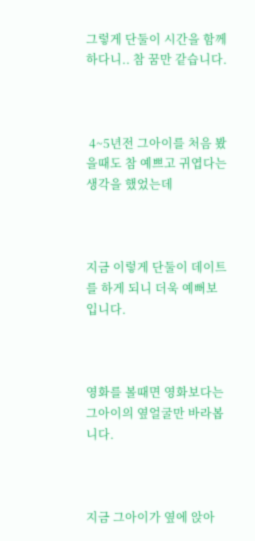그렇게 단둘이 시간을 함께 하다니.. 참 꿈만 같습니다.



 4~5년전 그아이를 처음 봤을때도 참 예쁘고 귀엽다는 생각을 했었는데



지금 이렇게 단둘이 데이트를 하게 되니 더욱 예뻐보입니다.



영화를 볼때면 영화보다는 그아이의 옆얼굴만 바라봅니다.



지금 그아이가 옆에 앉아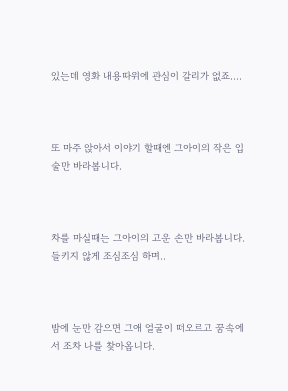있는데 영화 내용따위에 관심이 갈리가 없죠....



또 마주 앉아서 이야기 할때엔 그아이의 작은 입술만 바라봅니다.



차를 마실때는 그아이의 고운 손만 바라봅니다. 들키지 않게 조심조심 하며..



밤에 눈만 감으면 그애 얼굴이 떠오르고 꿈속에서 조차 나를 찾아옵니다.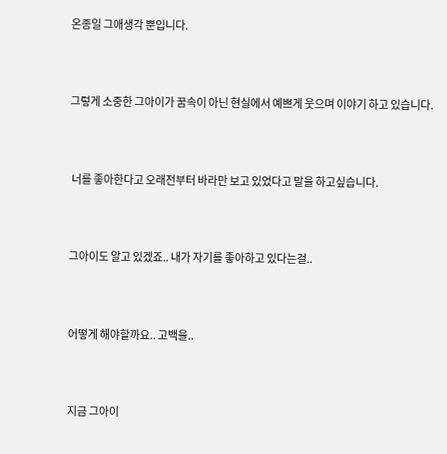온종일 그애생각 뿐입니다.



그렇게 소중한 그아이가 꿈속이 아닌 현실에서 예쁘게 웃으며 이야기 하고 있습니다.



 너를 좋아한다고 오래전부터 바라만 보고 있었다고 말을 하고싶습니다.



그아이도 알고 있겠죠.. 내가 자기를 좋아하고 있다는걸..



어떻게 해야할까요.. 고백을..



지금 그아이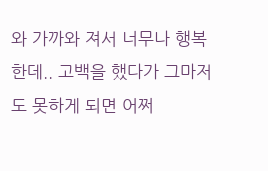와 가까와 져서 너무나 행복한데.. 고백을 했다가 그마저도 못하게 되면 어쩌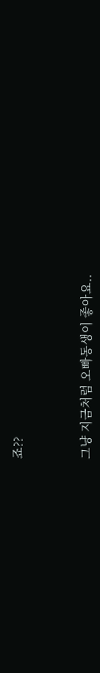죠??



그냥 지금처럼 오빠동생이 좋아요..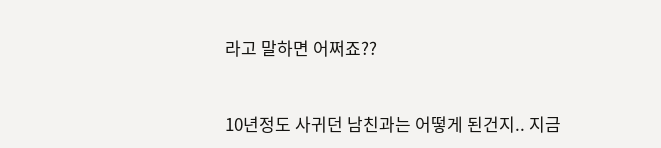라고 말하면 어쩌죠??



10년정도 사귀던 남친과는 어떻게 된건지.. 지금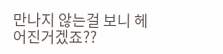만나지 않는걸 보니 헤어진거겠죠??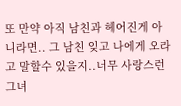또 만약 아직 남친과 헤어진게 아니라면.. 그 남친 잊고 나에게 오라고 말할수 있을지..너무 사랑스런 그녀